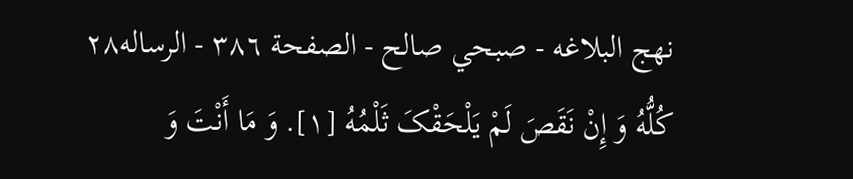نهج البلاغه - صبحي صالح - الصفحة ٣٨٦ - الرساله٢٨
کُلُّهُ وَ إِنْ نَقَصَ لَمْ یَلْحَقْکَ ثَلْمُهُ [١]. وَ مَا أَنْتَ وَ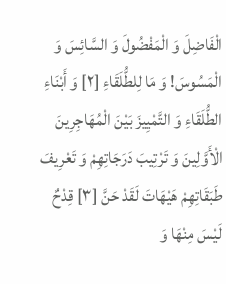الْفَاضِلَ وَ الْمَفْضُولَ وَ السَّائِسَ وَ الْمَسُوسَ! وَ مَا لِلطُّلَقَاءِ [٢] وَ أَبْنَاءِ الطُّلَقَاءِ وَ التَّمْیِیزَ بَیْنَ الْمُهَاجِرِینَ الْأَوَّلِینَ وَ تَرْتِیبَ دَرَجَاتِهِمْ وَ تَعْرِیفَ طَبَقَاتِهِمْ هَیْهَاتَ لَقَدْ حَنَّ [٣] قِدْحٌ لَیْسَ مِنْهَا وَ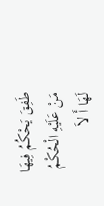طَفِقَ یَحْکُمُ فِیهَا مَنْ عَلَیْهِ الْحُکْمُ لَهَا أَ لاَ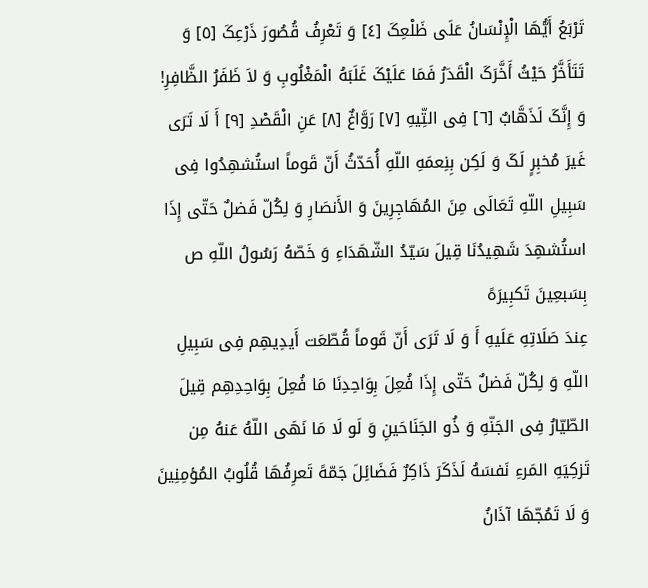تَرْبَعُ أَیُّهَا الْإِنْسَانُ عَلَی ظَلْعِکَ [٤] وَ تَعْرِفُ قُصُورَ ذَرْعِکَ [٥] وَ تَتَأَخَّرُ حَیْثُ أَخَّرَکَ الْقَدَرُ فَمَا عَلَیْکَ غَلَبَهُ الْمَغْلُوبِ وَ لاَ ظَفَرُ الظَّافِرِ!
وَ إِنَّکَ لَذَهَّابٌ [٦] فِی التِّیهِ [٧] رَوَّاغٌ [٨] عَنِ الْقَصْدِ [٩] أَ لَا تَرَی غَیرَ مُخبِرٍ لَکَ وَ لَکِن بِنِعمَهِ اللّهِ أُحَدّثُ أَنّ قَوماً استُشهِدُوا فِی سَبِیلِ اللّهِ تَعَالَی مِنَ المُهَاجِرِینَ وَ الأَنصَارِ وَ لِکُلّ فَضلٌ حَتّی إِذَا استُشهِدَ شَهِیدُنَا قِیلَ سَیّدُ الشّهَدَاءِ وَ خَصّهُ رَسُولُ اللّهِ ص بِسَبعِینَ تَکبِیرَهً
عِندَ صَلَاتِهِ عَلَیهِ أَ وَ لَا تَرَی أَنّ قَوماً قُطّعَت أَیدِیهِم فِی سَبِیلِ اللّهِ وَ لِکُلّ فَضلٌ حَتّی إِذَا فُعِلَ بِوَاحِدِنَا مَا فُعِلَ بِوَاحِدِهِم قِیلَ الطّیّارُ فِی الجَنّهِ وَ ذُو الجَنَاحَینِ وَ لَو لَا مَا نَهَی اللّهُ عَنهُ مِن تَزکِیَهِ المَرءِ نَفسَهُ لَذَکَرَ ذَاکِرٌ فَضَائِلَ جَمّهً تَعرِفُهَا قُلُوبُ المُؤمِنِینَ وَ لَا تَمُجّهَا آذَانُ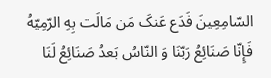السّامِعِینَ فَدَع عَنکَ مَن مَالَت بِهِ الرّمِیّهُ فَإِنّا صَنَائِعُ رَبّنَا وَ النّاسُ بَعدُ صَنَائِعُ لَنَا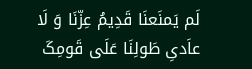لَم یَمنَعنَا قَدِیمُ عِزّنَا وَ لَا عاَدیِ طَولِنَا عَلَی قَومِکَ